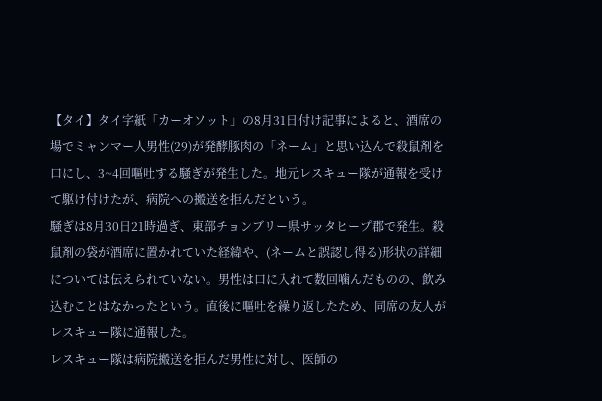【タイ】タイ字紙「カーオソット」の8月31日付け記事によると、酒席の場でミャンマー人男性(29)が発酵豚肉の「ネーム」と思い込んで殺鼠剤を口にし、3~4回嘔吐する騒ぎが発生した。地元レスキュー隊が通報を受けて駆け付けたが、病院への搬送を拒んだという。
騒ぎは8月30日21時過ぎ、東部チョンブリー県サッタヒープ郡で発生。殺鼠剤の袋が酒席に置かれていた経緯や、(ネームと誤認し得る)形状の詳細については伝えられていない。男性は口に入れて数回噛んだものの、飲み込むことはなかったという。直後に嘔吐を繰り返したため、同席の友人がレスキュー隊に通報した。
レスキュー隊は病院搬送を拒んだ男性に対し、医師の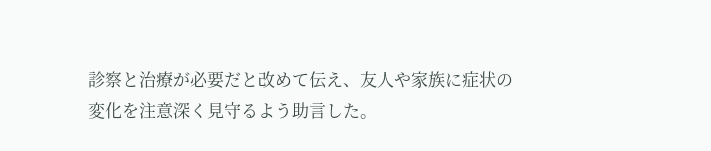診察と治療が必要だと改めて伝え、友人や家族に症状の変化を注意深く見守るよう助言した。